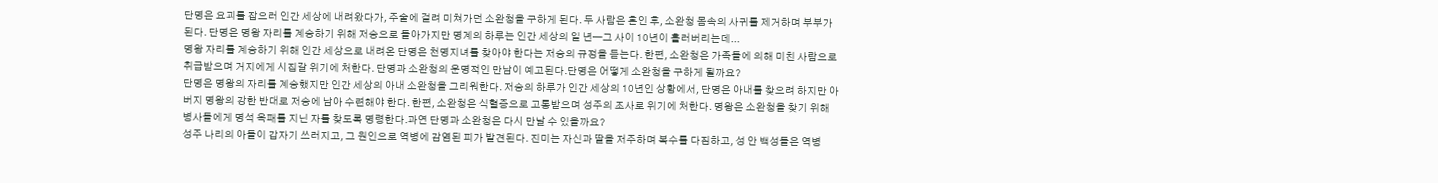단명은 요괴를 잡으러 인간 세상에 내려왔다가, 주술에 걸려 미쳐가던 소완청을 구하게 된다. 두 사람은 혼인 후, 소완청 몸속의 사귀를 제거하며 부부가 된다. 단명은 명왕 자리를 계승하기 위해 저승으로 돌아가지만 명계의 하루는 인간 세상의 일 년—그 사이 10년이 흘러버리는데...
명왕 자리를 계승하기 위해 인간 세상으로 내려온 단명은 천명지녀를 찾아야 한다는 저승의 규정을 듣는다. 한편, 소완청은 가족들에 의해 미친 사람으로 취급받으며 거지에게 시집갈 위기에 처한다. 단명과 소완청의 운명적인 만남이 예고된다.단명은 어떻게 소완청을 구하게 될까요?
단명은 명왕의 자리를 계승했지만 인간 세상의 아내 소완청을 그리워한다. 저승의 하루가 인간 세상의 10년인 상황에서, 단명은 아내를 찾으려 하지만 아버지 명왕의 강한 반대로 저승에 남아 수련해야 한다. 한편, 소완청은 식혈증으로 고통받으며 성주의 조사로 위기에 처한다. 명왕은 소완청을 찾기 위해 병사들에게 명석 옥패를 지닌 자를 찾도록 명령한다.과연 단명과 소완청은 다시 만날 수 있을까요?
성주 나리의 아들이 갑자기 쓰러지고, 그 원인으로 역병에 감염된 피가 발견된다. 진미는 자신과 딸을 저주하며 복수를 다짐하고, 성 안 백성들은 역병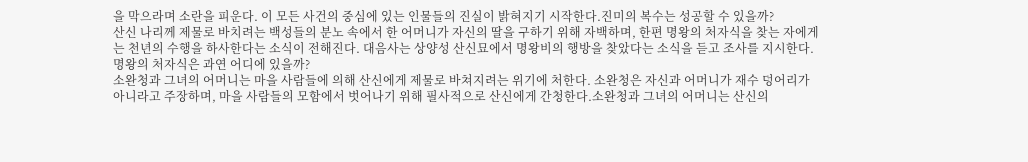을 막으라며 소란을 피운다. 이 모든 사건의 중심에 있는 인물들의 진실이 밝혀지기 시작한다.진미의 복수는 성공할 수 있을까?
산신 나리께 제물로 바치려는 백성들의 분노 속에서 한 어머니가 자신의 딸을 구하기 위해 자백하며, 한편 명왕의 처자식을 찾는 자에게는 천년의 수행을 하사한다는 소식이 전해진다. 대음사는 상양성 산신묘에서 명왕비의 행방을 찾았다는 소식을 듣고 조사를 지시한다.명왕의 처자식은 과연 어디에 있을까?
소완청과 그녀의 어머니는 마을 사람들에 의해 산신에게 제물로 바쳐지려는 위기에 처한다. 소완청은 자신과 어머니가 재수 덩어리가 아니라고 주장하며, 마을 사람들의 모함에서 벗어나기 위해 필사적으로 산신에게 간청한다.소완청과 그녀의 어머니는 산신의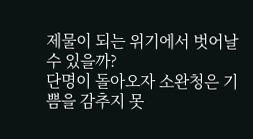제물이 되는 위기에서 벗어날 수 있을까?
단명이 돌아오자 소완청은 기쁨을 감추지 못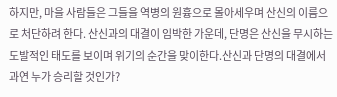하지만, 마을 사람들은 그들을 역병의 원흉으로 몰아세우며 산신의 이름으로 처단하려 한다. 산신과의 대결이 임박한 가운데, 단명은 산신을 무시하는 도발적인 태도를 보이며 위기의 순간을 맞이한다.산신과 단명의 대결에서 과연 누가 승리할 것인가?